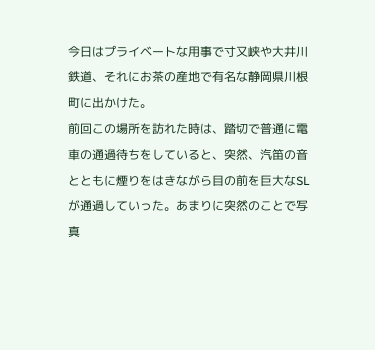今日はプライベートな用事で寸又峡や大井川鉄道、それにお茶の産地で有名な静岡県川根町に出かけた。
前回この場所を訪れた時は、踏切で普通に電車の通過待ちをしていると、突然、汽笛の音とともに煙りをはきながら目の前を巨大なSLが通過していった。あまりに突然のことで写真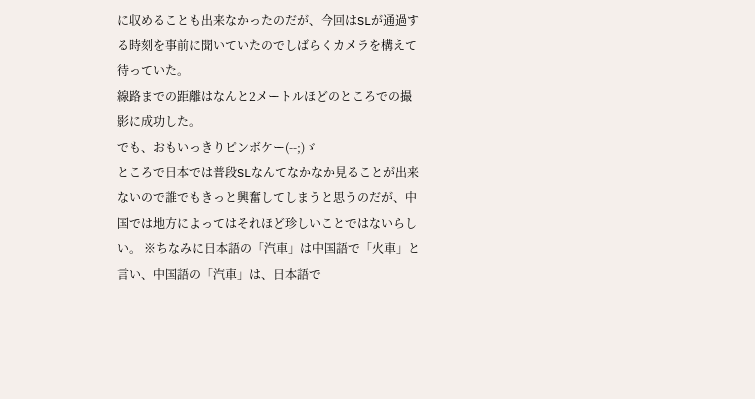に収めることも出来なかったのだが、今回はSLが通過する時刻を事前に聞いていたのでしばらくカメラを構えて待っていた。
線路までの距離はなんと2メートルほどのところでの撮影に成功した。
でも、おもいっきりピンボケー(--;)ゞ
ところで日本では普段SLなんてなかなか見ることが出来ないので誰でもきっと興奮してしまうと思うのだが、中国では地方によってはそれほど珍しいことではないらしい。 ※ちなみに日本語の「汽車」は中国語で「火車」と言い、中国語の「汽車」は、日本語で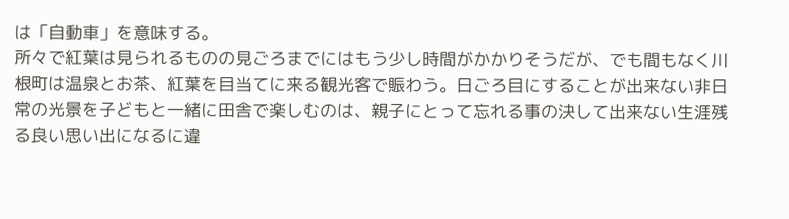は「自動車」を意味する。
所々で紅葉は見られるものの見ごろまでにはもう少し時間がかかりそうだが、でも間もなく川根町は温泉とお茶、紅葉を目当てに来る観光客で賑わう。日ごろ目にすることが出来ない非日常の光景を子どもと一緒に田舎で楽しむのは、親子にとって忘れる事の決して出来ない生涯残る良い思い出になるに違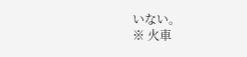いない。
※ 火車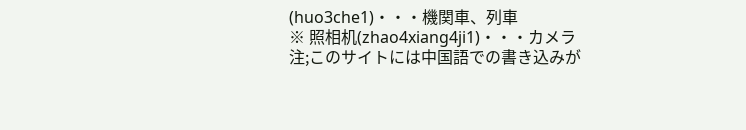(huo3che1)・・・機関車、列車
※ 照相机(zhao4xiang4ji1)・・・カメラ
注;このサイトには中国語での書き込みが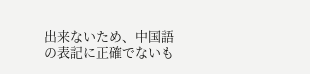出来ないため、中国語の表記に正確でないも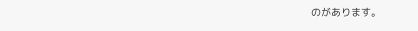のがあります。